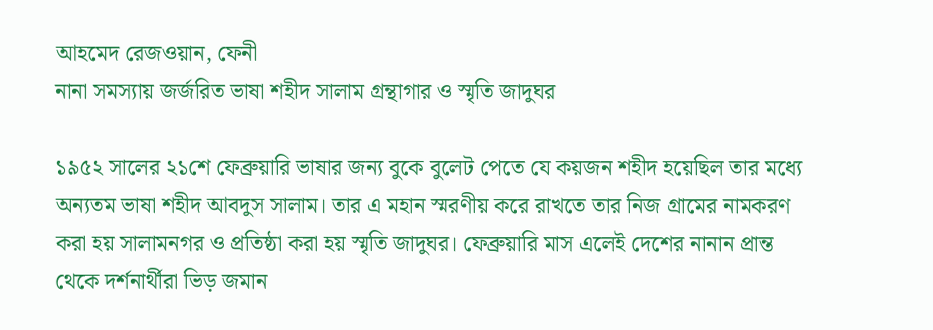আহমেদ রেজওয়ান, ফেনী
নানা সমস্যায় জর্জরিত ভাষা শহীদ সালাম গ্ৰন্থাগার ও স্মৃতি জাদুঘর

১৯৫২ সালের ২১শে ফেব্রুয়ারি ভাষার জন্য বুকে বুলেট পেতে যে কয়জন শহীদ হয়েছিল তার মধ্যে অন্যতম ভাষা শহীদ আবদুস সালাম। তার এ মহান স্মরণীয় করে রাখতে তার নিজ গ্ৰামের নামকরণ করা হয় সালামনগর ও প্রতিষ্ঠা করা হয় স্মৃতি জাদুঘর। ফেব্রুয়ারি মাস এলেই দেশের নানান প্রান্ত থেকে দর্শনার্থীরা ভিড় জমান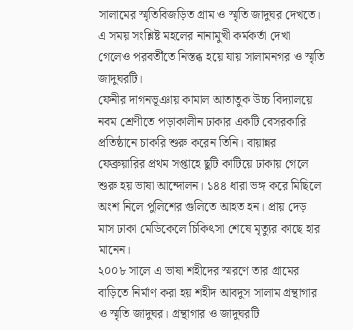সালামের স্মৃতিবিজড়িত গ্রাম ও স্মৃতি জাদুঘর দেখতে। এ সময় সংশ্লিষ্ট মহলের নানামুখী কর্মকর্তা দেখা গেলেও পরবর্তীতে নিস্তব্ধ হয়ে যায় সালামনগর ও স্মৃতি জাদুঘরটি।
ফেনীর দাগনভূঞায় কামাল আতাতুক উচ্চ বিদ্যালয়ে নবম শ্রেণীতে পড়াকালীন ঢাকার একটি বেসরকারি প্রতিষ্ঠানে চাকরি শুরু করেন তিনি। বায়ান্নর ফেব্রুয়ারির প্রথম সপ্তাহে ছুটি কাটিয়ে ঢাকায় গেলে শুরু হয় ভাষা আন্দোলন। ১৪৪ ধারা ভঙ্গ করে মিছিলে অংশ নিলে পুলিশের গুলিতে আহত হন। প্রায় দেড় মাস ঢাকা মেডিকেলে চিকিৎসা শেষে মৃত্যুর কাছে হার মানেন।
২০০৮ সালে এ ভাষা শহীদের স্মরণে তার গ্ৰামের বাড়িতে নির্মাণ করা হয় শহীদ আবদুস সালাম গ্রন্থাগার ও স্মৃতি জাদুঘর। গ্ৰন্থাগার ও জাদুঘরটি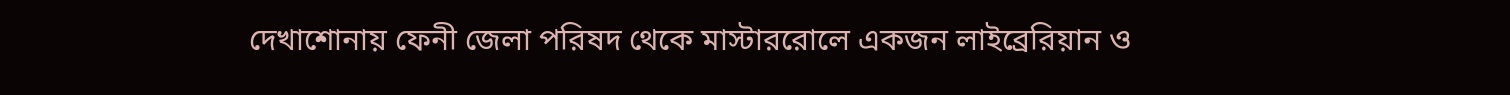দেখাশোনায় ফেনী জেলা পরিষদ থেকে মাস্টাররোলে একজন লাইব্রেরিয়ান ও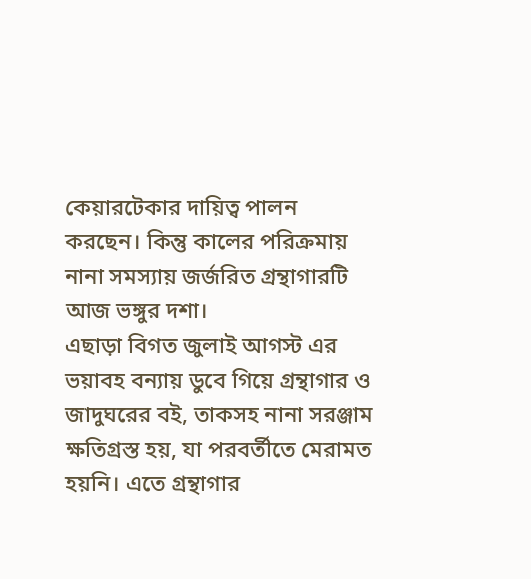কেয়ারটেকার দায়িত্ব পালন করছেন। কিন্তু কালের পরিক্রমায় নানা সমস্যায় জর্জরিত গ্রন্থাগারটি আজ ভঙ্গুর দশা।
এছাড়া বিগত জুলাই আগস্ট এর ভয়াবহ বন্যায় ডুবে গিয়ে গ্রন্থাগার ও জাদুঘরের বই, তাকসহ নানা সরঞ্জাম ক্ষতিগ্রস্ত হয়, যা পরবর্তীতে মেরামত হয়নি। এতে গ্রন্থাগার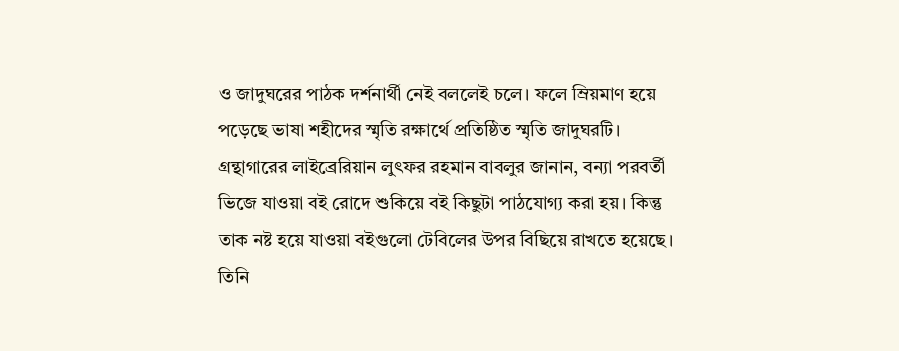ও জাদুঘরের পাঠক দর্শনার্থী নেই বললেই চলে। ফলে ম্রিয়মাণ হয়ে পড়েছে ভাষা শহীদের স্মৃতি রক্ষার্থে প্রতিষ্ঠিত স্মৃতি জাদুঘরটি।
গ্রন্থাগারের লাইব্রেরিয়ান লুৎফর রহমান বাবলুর জানান, বন্যা পরবর্তী ভিজে যাওয়া বই রোদে শুকিয়ে বই কিছুটা পাঠযোগ্য করা হয়। কিন্তু তাক নষ্ট হয়ে যাওয়া বইগুলো টেবিলের উপর বিছিয়ে রাখতে হয়েছে। তিনি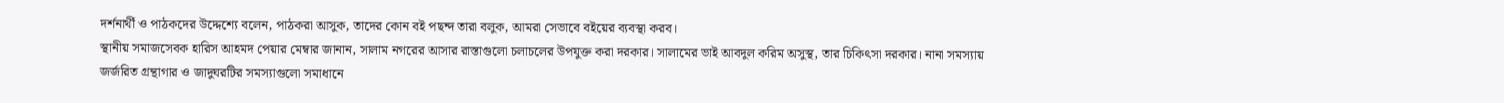দর্শনার্থী ও পাঠকদের উদ্দেশ্যে বলেন, পাঠকরা আসুক, তাদের কোন বই পছন্দ তারা বলুক, আমরা সেভাবে বইয়ের ব্যবস্থা করব।
স্থানীয় সমাজসেবক হারিস আহমদ পেয়ার মেম্বার জানান, সালাম নগরের আসার রাস্তাগুলো চলাচলের উপযুক্ত করা দরকার। সালামের ভাই আবদুল করিম অসুস্থ, তার চিকিৎসা দরকার। নানা সমস্যায় জর্জরিত গ্রন্থাগার ও জাদুঘরটির সমস্যাগুলো সমাধানে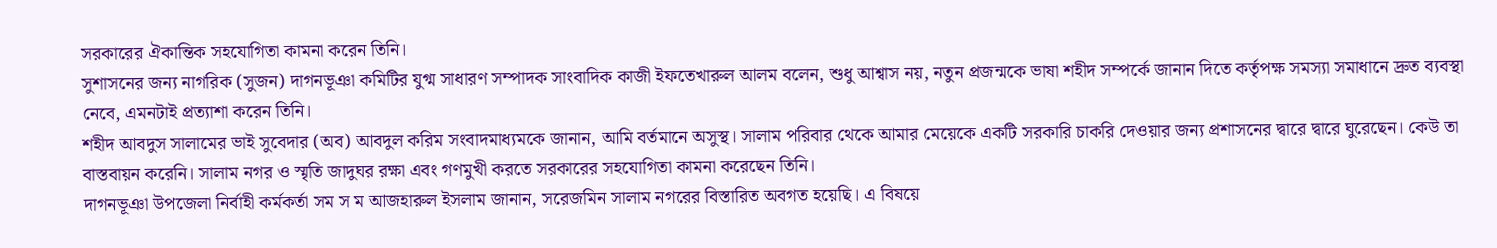সরকারের ঐকান্তিক সহযোগিতা কামনা করেন তিনি।
সুশাসনের জন্য নাগরিক (সুজন) দাগনভূঞা কমিটির যুগ্ম সাধারণ সম্পাদক সাংবাদিক কাজী ইফতেখারুল আলম বলেন, শুধু আশ্বাস নয়, নতুন প্রজন্মকে ভাষা শহীদ সম্পর্কে জানান দিতে কর্তৃপক্ষ সমস্যা সমাধানে দ্রুত ব্যবস্থা নেবে, এমনটাই প্রত্যাশা করেন তিনি।
শহীদ আবদুস সালামের ভাই সুবেদার (অব) আবদুল করিম সংবাদমাধ্যমকে জানান, আমি বর্তমানে অসুস্থ। সালাম পরিবার থেকে আমার মেয়েকে একটি সরকারি চাকরি দেওয়ার জন্য প্রশাসনের দ্বারে দ্বারে ঘুরেছেন। কেউ তা বাস্তবায়ন করেনি। সালাম নগর ও স্মৃতি জাদুঘর রক্ষা এবং গণমুখী করতে সরকারের সহযোগিতা কামনা করেছেন তিনি।
দাগনভূঞা উপজেলা নির্বাহী কর্মকর্তা সম স ম আজহারুল ইসলাম জানান, সরেজমিন সালাম নগরের বিস্তারিত অবগত হয়েছি। এ বিষয়ে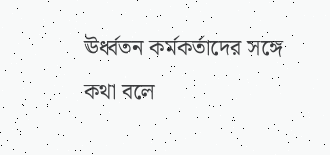ঊর্ধ্বতন কর্মকর্তাদের সঙ্গে কথা বলে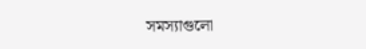সমস্যাগুলো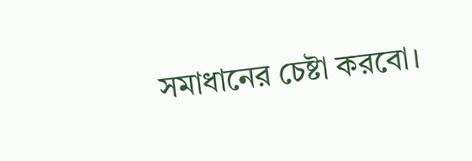সমাধানের চেষ্টা করবো।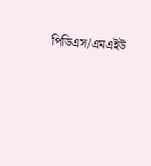পিডিএস/এমএইউ